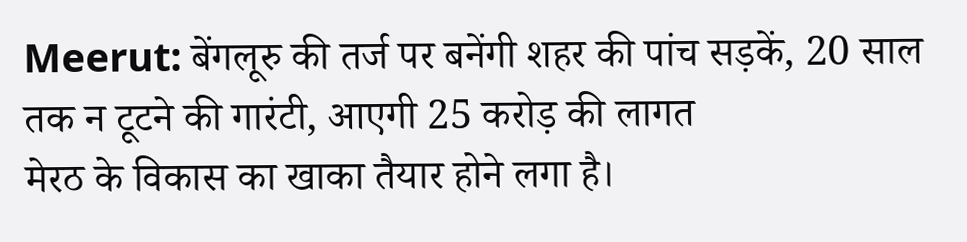Meerut: बेंगलूरु की तर्ज पर बनेंगी शहर की पांच सड़कें, 20 साल तक न टूटने की गारंटी, आएगी 25 करोड़ की लागत
मेरठ के विकास का खाका तैयार होने लगा है।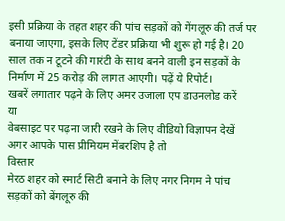इसी प्रक्रिया के तहत शहर की पांच सड़कों को गेंगलूरु की तर्ज पर बनाया जाएगा, इसके लिए टेंडर प्रक्रिया भी शुरू हो गई है। 20 साल तक न टूटने की गारंटी के साथ बनने वाली इन सड़कों के निर्माण में 25 करोड़ की लागत आएगी। पढ़ें ये रिपोर्ट।
खबरें लगातार पढ़ने के लिए अमर उजाला एप डाउनलोड करें
या
वेबसाइट पर पढ़ना जारी रखने के लिए वीडियो विज्ञापन देखें
अगर आपके पास प्रीमियम मेंबरशिप है तो
विस्तार
मेरठ शहर को स्मार्ट सिटी बनाने के लिए नगर निगम ने पांच सड़कों को बेंगलूरु की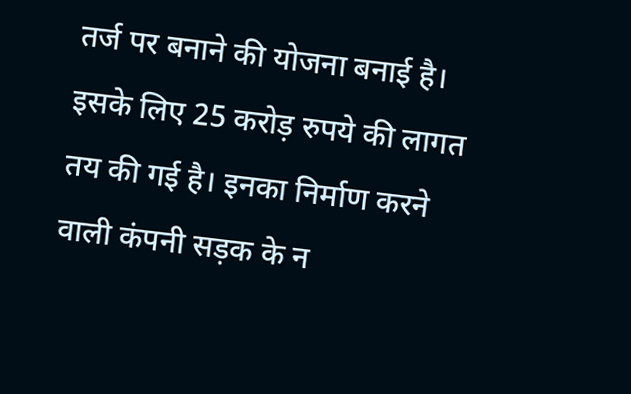तर्ज पर बनाने की योजना बनाई है। इसके लिए 25 करोड़ रुपये की लागत तय की गई है। इनका निर्माण करने वाली कंपनी सड़क के न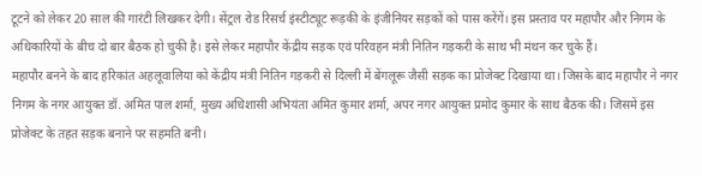टूटने को लेकर 20 साल की गारंटी लिखकर देगी। सेंट्रल रोड रिसर्च इंस्टीट्यूट रूड़की के इंजीनियर सड़कों को पास करेंगें। इस प्रस्ताव पर महापौर और निगम के अधिकारियों के बीच दो बार बैठक हो चुकी है। इसे लेकर महापौर केंद्रीय सड़क एवं परिवहन मंत्री नितिन गड़करी के साथ भी मंथन कर चुके हैं।
महापौर बनने के बाद हरिकांत अहलूवालिया को केंद्रीय मंत्री नितिन गड़करी से दिल्ली में बेंगलूरू जैसी सड़क का प्रोजेक्ट दिखाया था। जिसके बाद महापौर ने नगर निगम के नगर आयुक्त डॉ. अमित पाल शर्मा, मुख्य अधिशासी अभियंता अमित कुमार शर्मा, अपर नगर आयुक्त प्रमोद कुमार के साथ बैठक की। जिसमें इस प्रोजेक्ट के तहत सड़क बनाने पर सहमति बनी।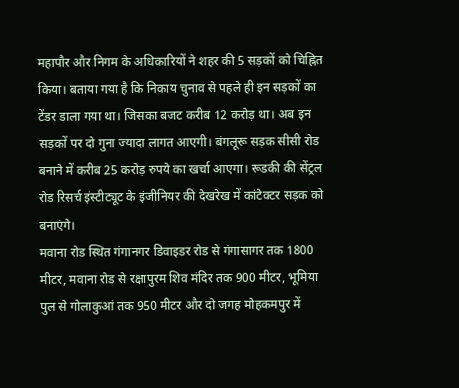महापौर और निगम के अधिकारियों ने शहर की 5 सड़कों को चिह्नित किया। बताया गया है कि निकाय चुनाव से पहले ही इन सड़कों का टेंडर डाला गया था। जिसका बजट करीब 12 करोड़ था। अब इन सड़कों पर दो गुना ज्यादा लागत आएगी। बंगलूरू सड़क सीसी रोड बनाने में करीब 25 करोड़ रुपये का खर्चा आएगा। रूडकी की सेंट्रल रोड रिसर्च इंस्टीट्यूट के इंजीनियर की देखरेख में कांटेक्टर सड़क को बनाएंगे।
मवाना रोड स्थित गंगानगर डिवाइडर रोड से गंगासागर तक 1800 मीटर, मवाना रोड से रक्षापुरम शिव मंदिर तक 900 मीटर, भूमिया पुल से गोलाकुआं तक 950 मीटर और दो जगह मोहकमपुर में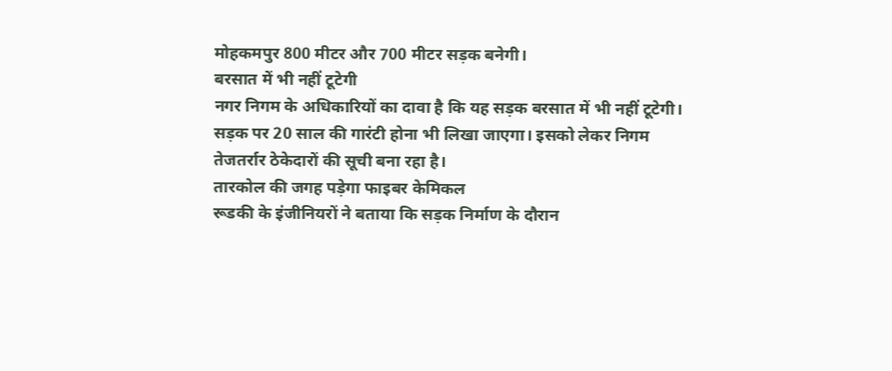मोहकमपुर 800 मीटर और 700 मीटर सड़क बनेगी।
बरसात में भी नहीं टूटेगी
नगर निगम के अधिकारियों का दावा है कि यह सड़क बरसात में भी नहीं टूटेगी। सड़क पर 20 साल की गारंटी होना भी लिखा जाएगा। इसको लेकर निगम तेजतर्रार ठेकेदारों की सूची बना रहा है।
तारकोल की जगह पड़ेगा फाइबर केमिकल
रूडकी के इंजीनियरों ने बताया कि सड़क निर्माण के दौरान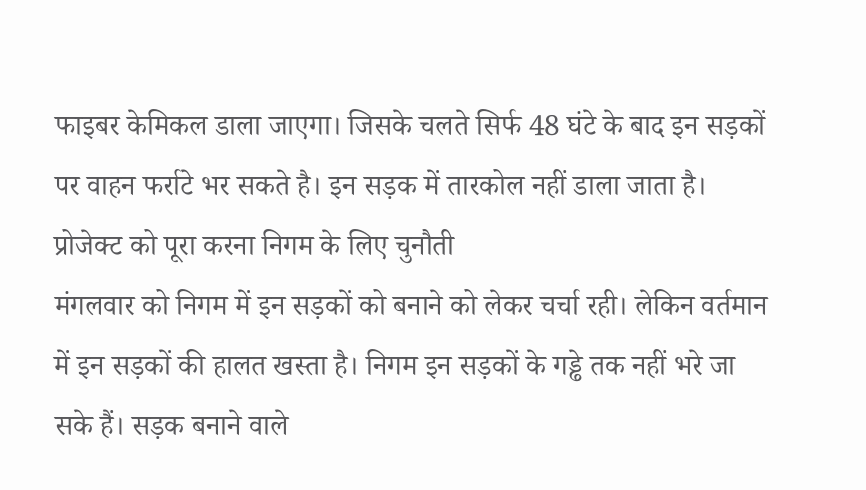फाइबर केमिकल डाला जाएगा। जिसके चलते सिर्फ 48 घंटे के बाद इन सड़कों पर वाहन फर्राटे भर सकते है। इन सड़क में तारकोल नहीं डाला जाता है।
प्रोजेक्ट को पूरा करना निगम के लिए चुनौती
मंगलवार को निगम में इन सड़कों को बनाने को लेकर चर्चा रही। लेकिन वर्तमान में इन सड़कों की हालत खस्ता है। निगम इन सड़कों के गड्ढे तक नहीं भरे जा सके हैं। सड़क बनाने वाले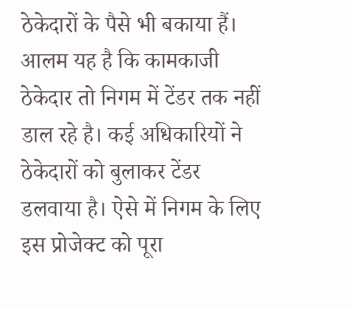ठेकेदारों के पैसे भी बकाया हैं। आलम यह है कि कामकाजी ठेकेदार तो निगम में टेंडर तक नहीं डाल रहे है। कई अधिकारियों ने ठेकेदारों को बुलाकर टेंडर डलवाया है। ऐसे में निगम के लिए इस प्रोजेक्ट को पूरा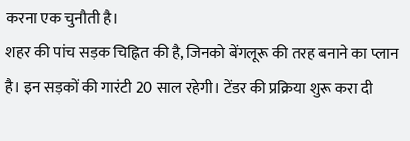करना एक चुनौती है।
शहर की पांच सड़क चिह्नित की है, जिनको बेंगलूरू की तरह बनाने का प्लान है। इन सड़कों की गारंटी 20 साल रहेगी। टेंडर की प्रक्रिया शुरू करा दी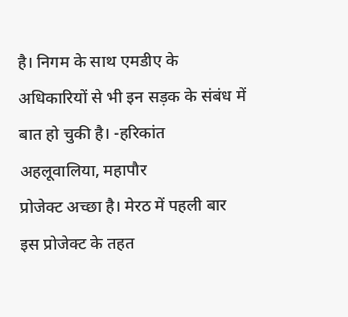है। निगम के साथ एमडीए के अधिकारियों से भी इन सड़क के संबंध में बात हो चुकी है। -हरिकांत अहलूवालिया, महापौर
प्रोजेक्ट अच्छा है। मेरठ में पहली बार इस प्रोजेक्ट के तहत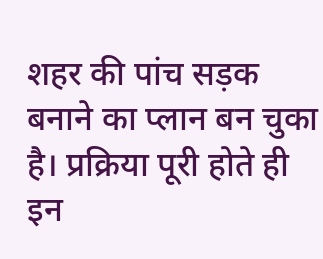शहर की पांच सड़क बनाने का प्लान बन चुका है। प्रक्रिया पूरी होते ही इन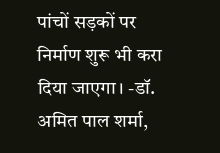पांचों सड़कों पर निर्माण शुरू भी करा दिया जाएगा। -डॉ. अमित पाल शर्मा,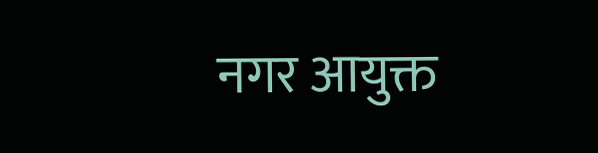नगर आयुक्त